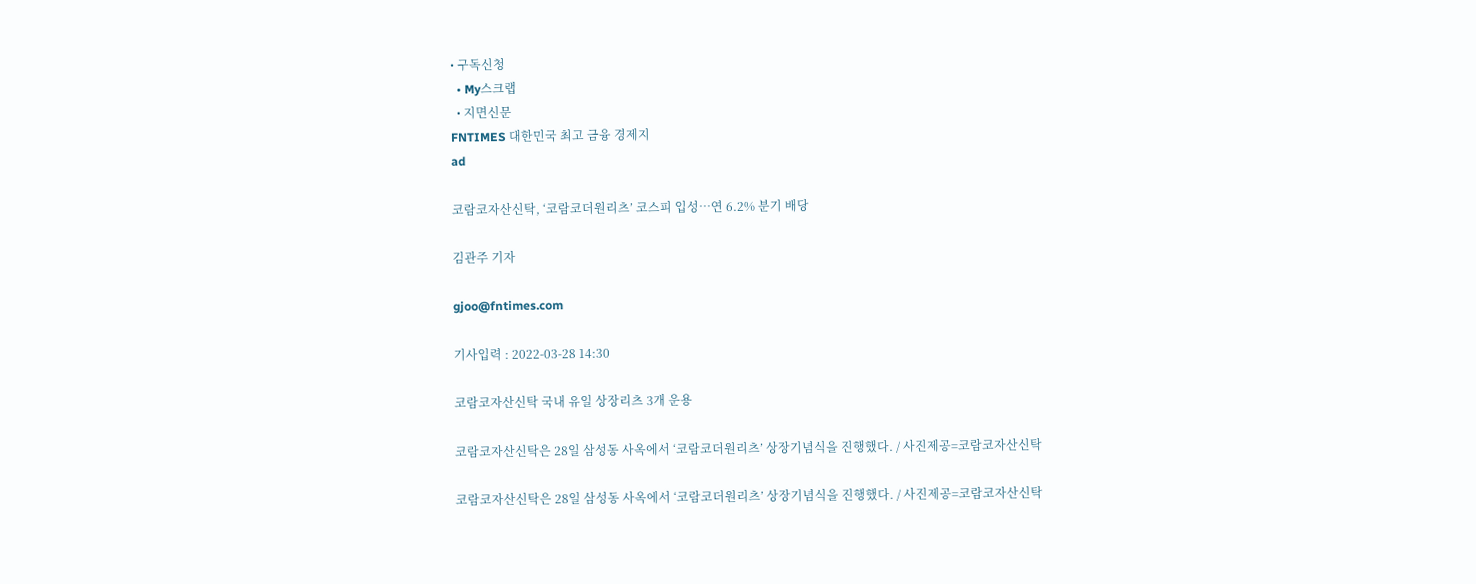• 구독신청
  • My스크랩
  • 지면신문
FNTIMES 대한민국 최고 금융 경제지
ad

코람코자산신탁, ‘코람코더원리츠’ 코스피 입성…연 6.2% 분기 배당

김관주 기자

gjoo@fntimes.com

기사입력 : 2022-03-28 14:30

코람코자산신탁 국내 유일 상장리츠 3개 운용

코람코자산신탁은 28일 삼성동 사옥에서 ‘코람코더원리츠’ 상장기념식을 진행했다. / 사진제공=코람코자산신탁

코람코자산신탁은 28일 삼성동 사옥에서 ‘코람코더원리츠’ 상장기념식을 진행했다. / 사진제공=코람코자산신탁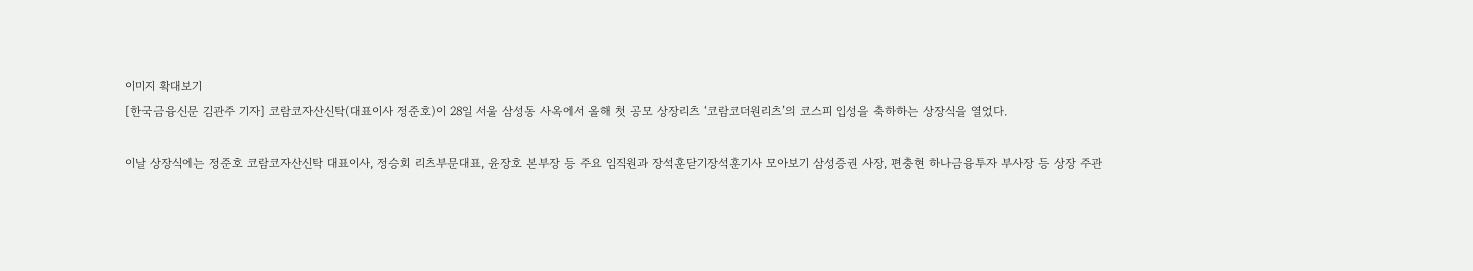이미지 확대보기
[한국금융신문 김관주 기자] 코람코자산신탁(대표이사 정준호)이 28일 서울 삼성동 사옥에서 올해 첫 공모 상장리츠 ‘코람코더원리츠’의 코스피 입성을 축하하는 상장식을 열었다.

이날 상장식에는 정준호 코람코자산신탁 대표이사, 정승회 리츠부문대표, 윤장호 본부장 등 주요 임직원과 장석훈닫기장석훈기사 모아보기 삼성증권 사장, 편충현 하나금융투자 부사장 등 상장 주관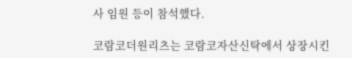사 임원 등이 참석했다.

코람코더원리츠는 코람코자산신탁에서 상장시킨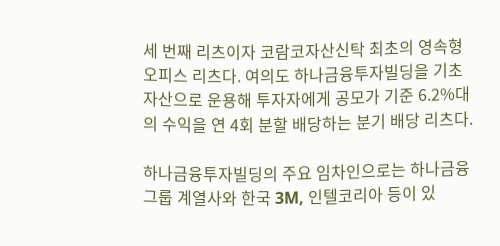세 번째 리츠이자 코람코자산신탁 최초의 영속형 오피스 리츠다. 여의도 하나금융투자빌딩을 기초자산으로 운용해 투자자에게 공모가 기준 6.2%대의 수익을 연 4회 분할 배당하는 분기 배당 리츠다.

하나금융투자빌딩의 주요 임차인으로는 하나금융그룹 계열사와 한국 3M, 인텔코리아 등이 있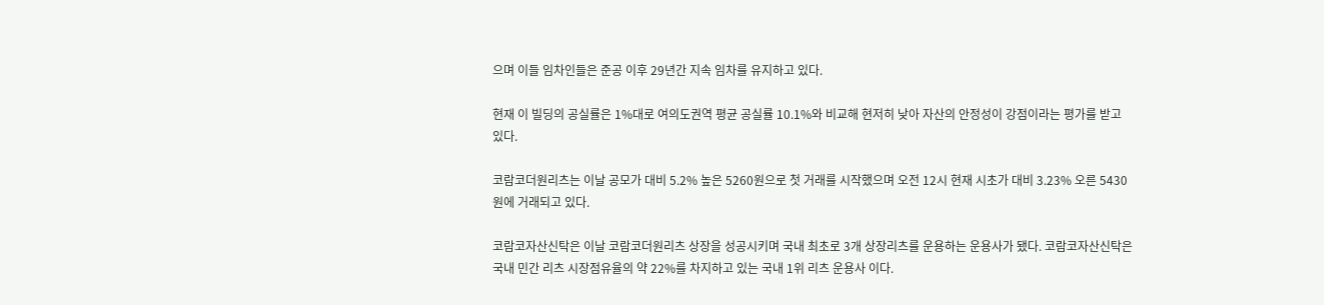으며 이들 임차인들은 준공 이후 29년간 지속 임차를 유지하고 있다.

현재 이 빌딩의 공실률은 1%대로 여의도권역 평균 공실률 10.1%와 비교해 현저히 낮아 자산의 안정성이 강점이라는 평가를 받고 있다.

코람코더원리츠는 이날 공모가 대비 5.2% 높은 5260원으로 첫 거래를 시작했으며 오전 12시 현재 시초가 대비 3.23% 오른 5430원에 거래되고 있다.

코람코자산신탁은 이날 코람코더원리츠 상장을 성공시키며 국내 최초로 3개 상장리츠를 운용하는 운용사가 됐다. 코람코자산신탁은 국내 민간 리츠 시장점유율의 약 22%를 차지하고 있는 국내 1위 리츠 운용사 이다.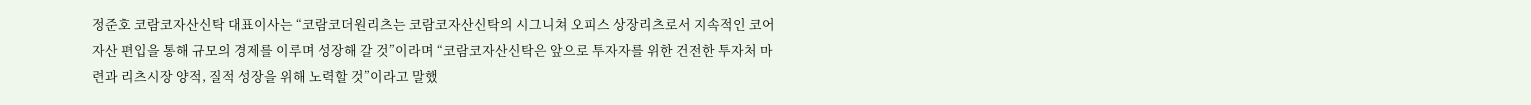정준호 코람코자산신탁 대표이사는 “코람코더원리츠는 코람코자산신탁의 시그니쳐 오피스 상장리츠로서 지속적인 코어 자산 편입을 통해 규모의 경제를 이루며 성장해 갈 것”이라며 “코람코자산신탁은 앞으로 투자자를 위한 건전한 투자처 마련과 리츠시장 양적, 질적 성장을 위해 노력할 것”이라고 말했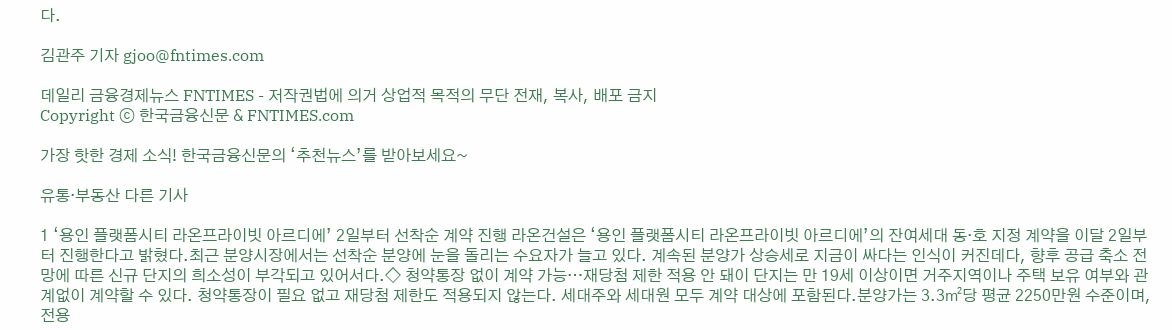다.

김관주 기자 gjoo@fntimes.com

데일리 금융경제뉴스 FNTIMES - 저작권법에 의거 상업적 목적의 무단 전재, 복사, 배포 금지
Copyright ⓒ 한국금융신문 & FNTIMES.com

가장 핫한 경제 소식! 한국금융신문의 ‘추천뉴스’를 받아보세요~

유통·부동산 다른 기사

1 ‘용인 플랫폼시티 라온프라이빗 아르디에’ 2일부터 선착순 계약 진행 라온건설은 ‘용인 플랫폼시티 라온프라이빗 아르디에’의 잔여세대 동·호 지정 계약을 이달 2일부터 진행한다고 밝혔다.최근 분양시장에서는 선착순 분양에 눈을 돌리는 수요자가 늘고 있다. 계속된 분양가 상승세로 지금이 싸다는 인식이 커진데다, 향후 공급 축소 전망에 따른 신규 단지의 희소성이 부각되고 있어서다.◇ 청약통장 없이 계약 가능…재당첨 제한 적용 안 돼이 단지는 만 19세 이상이면 거주지역이나 주택 보유 여부와 관계없이 계약할 수 있다. 청약통장이 필요 없고 재당첨 제한도 적용되지 않는다. 세대주와 세대원 모두 계약 대상에 포함된다.분양가는 3.3㎡당 평균 2250만원 수준이며, 전용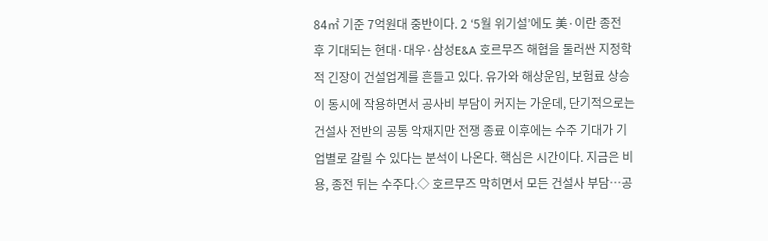84㎡ 기준 7억원대 중반이다. 2 ‘5월 위기설’에도 美·이란 종전 후 기대되는 현대·대우·삼성E&A 호르무즈 해협을 둘러싼 지정학적 긴장이 건설업계를 흔들고 있다. 유가와 해상운임, 보험료 상승이 동시에 작용하면서 공사비 부담이 커지는 가운데, 단기적으로는 건설사 전반의 공통 악재지만 전쟁 종료 이후에는 수주 기대가 기업별로 갈릴 수 있다는 분석이 나온다. 핵심은 시간이다. 지금은 비용, 종전 뒤는 수주다.◇ 호르무즈 막히면서 모든 건설사 부담…공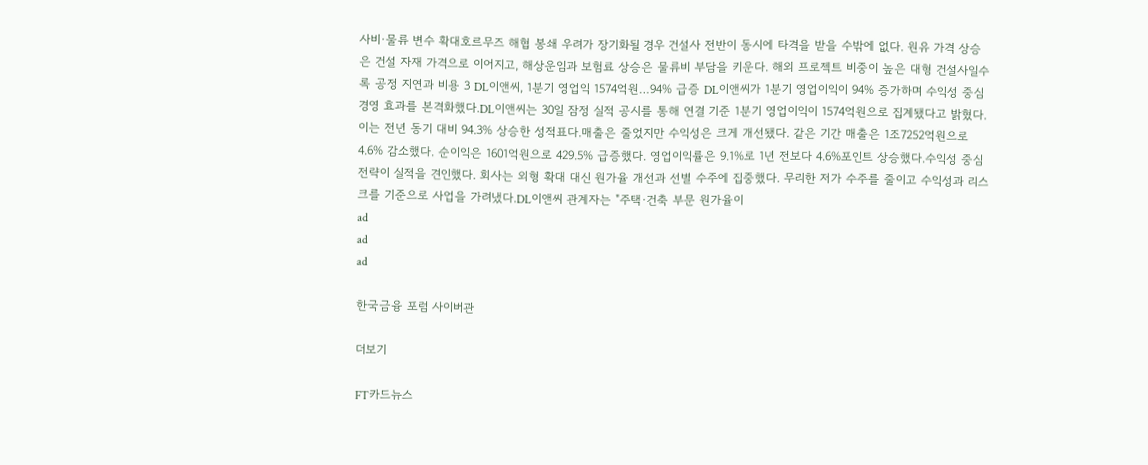사비·물류 변수 확대호르무즈 해협 봉쇄 우려가 장기화될 경우 건설사 전반이 동시에 타격을 받을 수밖에 없다. 원유 가격 상승은 건설 자재 가격으로 이어지고, 해상운임과 보험료 상승은 물류비 부담을 키운다. 해외 프로젝트 비중이 높은 대형 건설사일수록 공정 지연과 비용 3 DL이앤씨, 1분기 영업익 1574억원…94% 급증 DL이앤씨가 1분기 영업이익이 94% 증가하며 수익성 중심 경영 효과를 본격화했다.DL이앤씨는 30일 잠정 실적 공시를 통해 연결 기준 1분기 영업이익이 1574억원으로 집계됐다고 밝혔다. 이는 전년 동기 대비 94.3% 상승한 성적표다.매출은 줄었지만 수익성은 크게 개선됐다. 같은 기간 매출은 1조7252억원으로 4.6% 감소했다. 순이익은 1601억원으로 429.5% 급증했다. 영업이익률은 9.1%로 1년 전보다 4.6%포인트 상승했다.수익성 중심 전략이 실적을 견인했다. 회사는 외형 확대 대신 원가율 개선과 선별 수주에 집중했다. 무리한 저가 수주를 줄이고 수익성과 리스크를 기준으로 사업을 가려냈다.DL이앤씨 관계자는 "주택·건축 부문 원가율이
ad
ad
ad

한국금융 포럼 사이버관

더보기

FT카드뉴스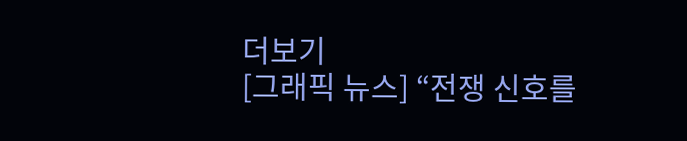더보기
[그래픽 뉴스] “전쟁 신호를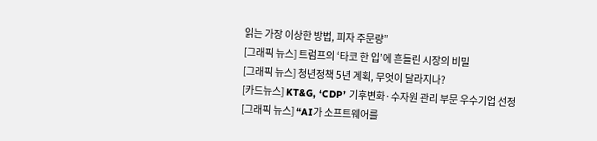읽는 가장 이상한 방법, 피자 주문량”
[그래픽 뉴스] 트럼프의 ‘타코 한 입’에 흔들린 시장의 비밀
[그래픽 뉴스] 청년정책 5년 계획, 무엇이 달라지나?
[카드뉴스] KT&G, ‘CDP’ 기후변화·수자원 관리 부문 우수기업 선정
[그래픽 뉴스] “AI가 소프트웨어를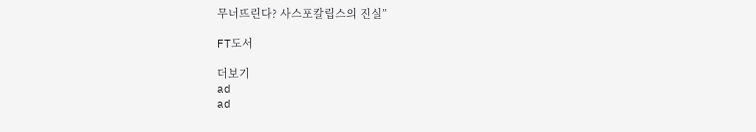무너뜨린다? 사스포칼립스의 진실”

FT도서

더보기
ad
ad